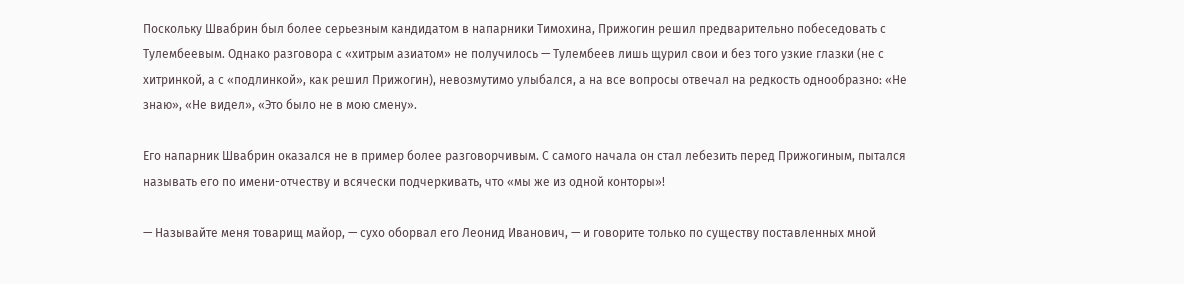Поскольку Швабрин был более серьезным кандидатом в напарники Тимохина, Прижогин решил предварительно побеседовать с Тулембеевым. Однако разговора с «хитрым азиатом» не получилось — Тулембеев лишь щурил свои и без того узкие глазки (не с хитринкой, а с «подлинкой», как решил Прижогин), невозмутимо улыбался, а на все вопросы отвечал на редкость однообразно: «Не знаю», «Не видел», «Это было не в мою смену».

Его напарник Швабрин оказался не в пример более разговорчивым. С самого начала он стал лебезить перед Прижогиным, пытался называть его по имени-отчеству и всячески подчеркивать, что «мы же из одной конторы»!

— Называйте меня товарищ майор, — сухо оборвал его Леонид Иванович, — и говорите только по существу поставленных мной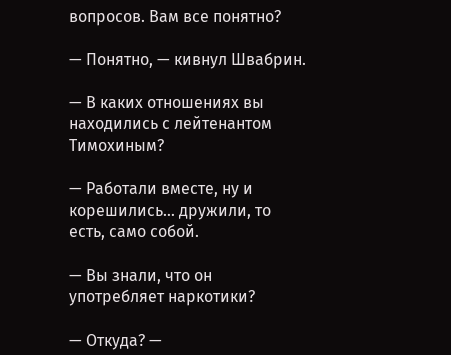вопросов. Вам все понятно?

— Понятно, — кивнул Швабрин.

— В каких отношениях вы находились с лейтенантом Тимохиным?

— Работали вместе, ну и корешились… дружили, то есть, само собой.

— Вы знали, что он употребляет наркотики?

— Откуда? —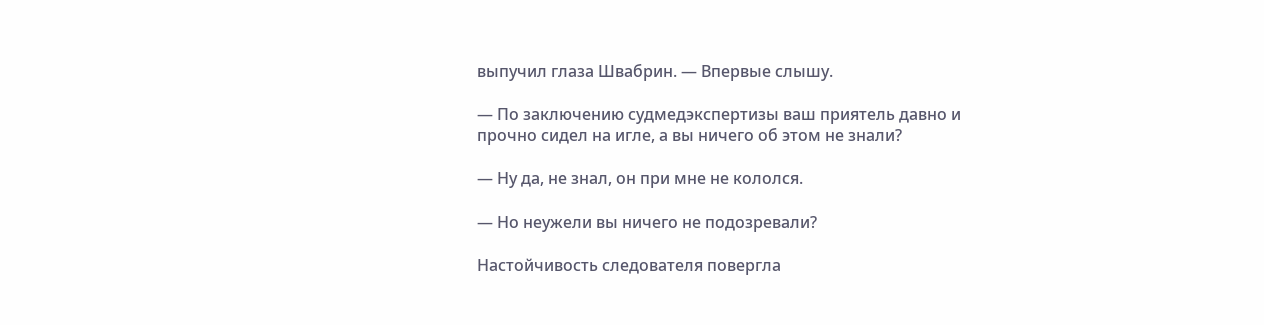выпучил глаза Швабрин. — Впервые слышу.

— По заключению судмедэкспертизы ваш приятель давно и прочно сидел на игле, а вы ничего об этом не знали?

— Ну да, не знал, он при мне не кололся.

— Но неужели вы ничего не подозревали?

Настойчивость следователя повергла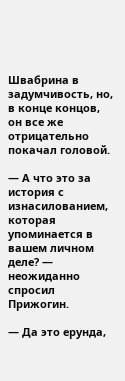Швабрина в задумчивость, но, в конце концов, он все же отрицательно покачал головой.

— А что это за история с изнасилованием, которая упоминается в вашем личном деле? — неожиданно спросил Прижогин.

— Да это ерунда,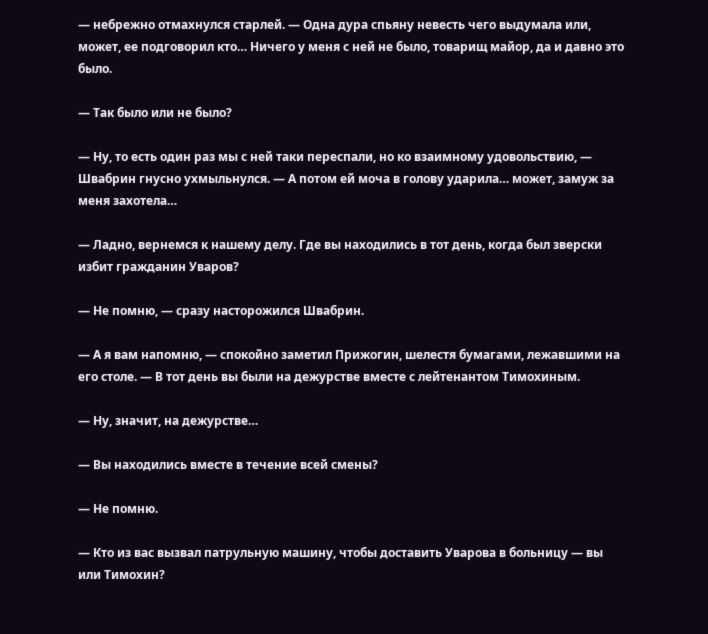— небрежно отмахнулся старлей. — Одна дура спьяну невесть чего выдумала или, может, ее подговорил кто… Ничего у меня с ней не было, товарищ майор, да и давно это было.

— Так было или не было?

— Ну, то есть один раз мы с ней таки переспали, но ко взаимному удовольствию, — Швабрин гнусно ухмыльнулся. — А потом ей моча в голову ударила… может, замуж за меня захотела…

— Ладно, вернемся к нашему делу. Где вы находились в тот день, когда был зверски избит гражданин Уваров?

— Не помню, — сразу насторожился Швабрин.

— А я вам напомню, — спокойно заметил Прижогин, шелестя бумагами, лежавшими на его столе. — В тот день вы были на дежурстве вместе с лейтенантом Тимохиным.

— Ну, значит, на дежурстве…

— Вы находились вместе в течение всей смены?

— Не помню.

— Кто из вас вызвал патрульную машину, чтобы доставить Уварова в больницу — вы или Тимохин?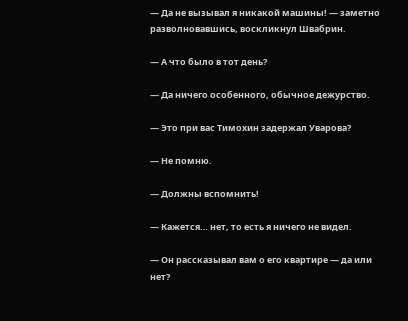— Да не вызывал я никакой машины! — заметно разволновавшись, воскликнул Швабрин.

— А что было в тот день?

— Да ничего особенного, обычное дежурство.

— Это при вас Тимохин задержал Уварова?

— Не помню.

— Должны вспомнить!

— Кажется… нет, то есть я ничего не видел.

— Он рассказывал вам о его квартире — да или нет?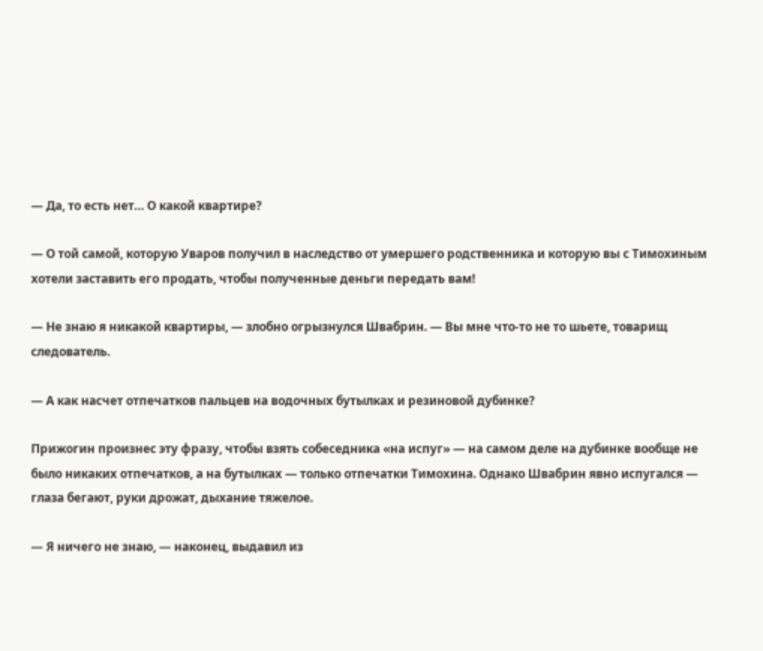— Да, то есть нет… О какой квартире?

— О той самой, которую Уваров получил в наследство от умершего родственника и которую вы с Тимохиным хотели заставить его продать, чтобы полученные деньги передать вам!

— Не знаю я никакой квартиры, — злобно огрызнулся Швабрин. — Вы мне что-то не то шьете, товарищ следователь.

— А как насчет отпечатков пальцев на водочных бутылках и резиновой дубинке?

Прижогин произнес эту фразу, чтобы взять собеседника «на испуг» — на самом деле на дубинке вообще не было никаких отпечатков, а на бутылках — только отпечатки Тимохина. Однако Швабрин явно испугался — глаза бегают, руки дрожат, дыхание тяжелое.

— Я ничего не знаю, — наконец, выдавил из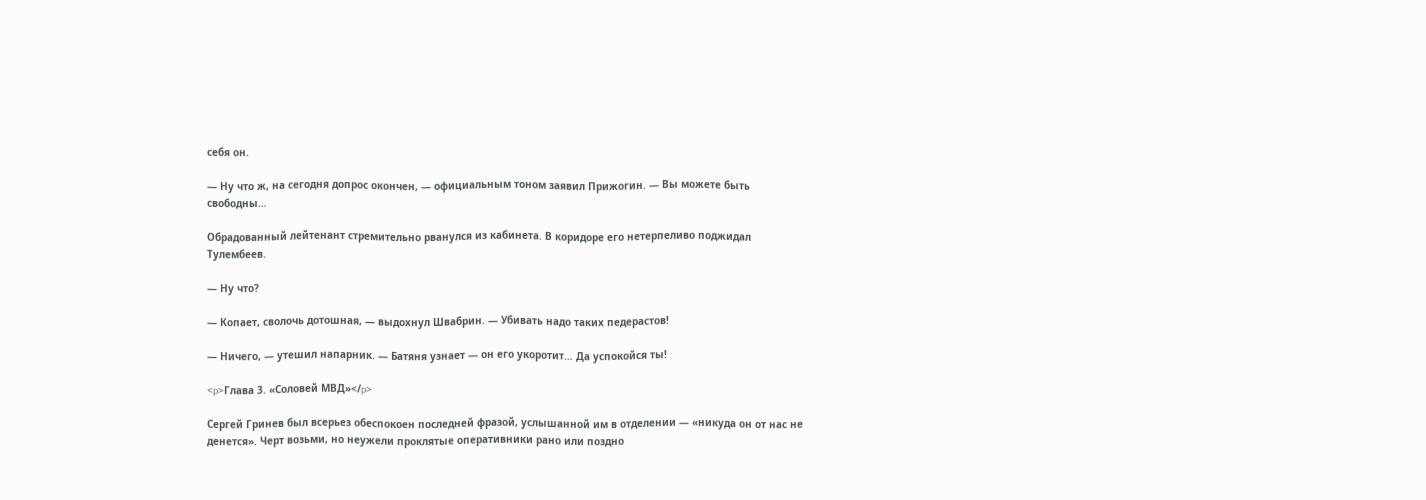себя он.

— Ну что ж, на сегодня допрос окончен, — официальным тоном заявил Прижогин. — Вы можете быть свободны…

Обрадованный лейтенант стремительно рванулся из кабинета. В коридоре его нетерпеливо поджидал Тулембеев.

— Ну что?

— Копает, сволочь дотошная, — выдохнул Швабрин. — Убивать надо таких педерастов!

— Ничего, — утешил напарник. — Батяня узнает — он его укоротит… Да успокойся ты!

<p>Глава 3. «Соловей МВД»</p>

Сергей Гринев был всерьез обеспокоен последней фразой, услышанной им в отделении — «никуда он от нас не денется». Черт возьми, но неужели проклятые оперативники рано или поздно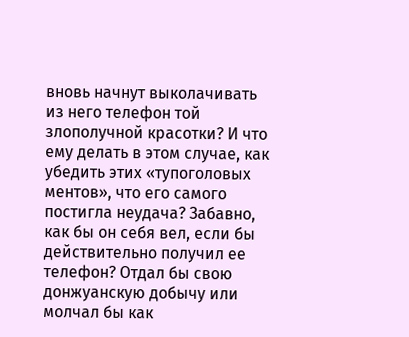вновь начнут выколачивать из него телефон той злополучной красотки? И что ему делать в этом случае, как убедить этих «тупоголовых ментов», что его самого постигла неудача? Забавно, как бы он себя вел, если бы действительно получил ее телефон? Отдал бы свою донжуанскую добычу или молчал бы как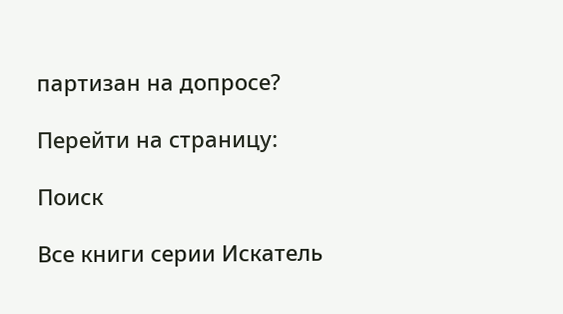партизан на допросе?

Перейти на страницу:

Поиск

Все книги серии Искатель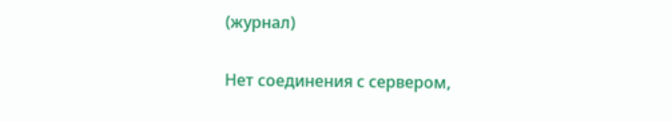(журнал)

Нет соединения с сервером,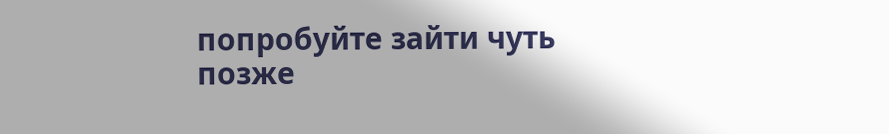попробуйте зайти чуть позже